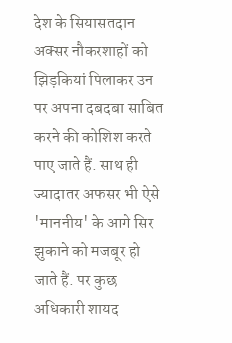देश के सियासतदान अक्सर नौकरशाहों को झिड़कियां पिलाकर उन पर अपना दबदबा साबित करने की कोशिश करते पाए जाते हैं. साथ ही ज्यादातर अफसर भी ऐसे 'माननीय' के आगे सिर झुकाने को मजबूर हो जाते हैं. पर कुछ अधिकारी शायद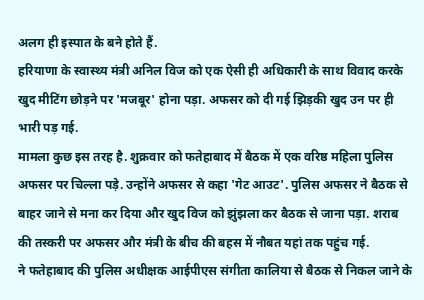अलग ही इस्पात के बने होते हैं.
हरियाणा के स्वास्थ्य मंत्री अनिल विज को एक ऐसी ही अधिकारी के साथ विवाद करके खुद मीटिंग छोड़ने पर 'मजबूर' होना पड़ा. अफसर को दी गई झिड़की खुद उन पर ही भारी पड़ गई.
मामला कुछ इस तरह है. शुक्रवार को फतेहाबाद में बैठक में एक वरिष्ठ महिला पुलिस अफसर पर चिल्ला पड़े. उन्होंने अफसर से कहा 'गेट आउट'. पुलिस अफसर ने बैठक से बाहर जाने से मना कर दिया और खुद विज को झुंझला कर बैठक से जाना पड़ा. शराब की तस्करी पर अफसर और मंत्री के बीच की बहस में नौबत यहां तक पहुंच गई.
ने फतेहाबाद की पुलिस अधीक्षक आईपीएस संगीता कालिया से बैठक से निकल जाने के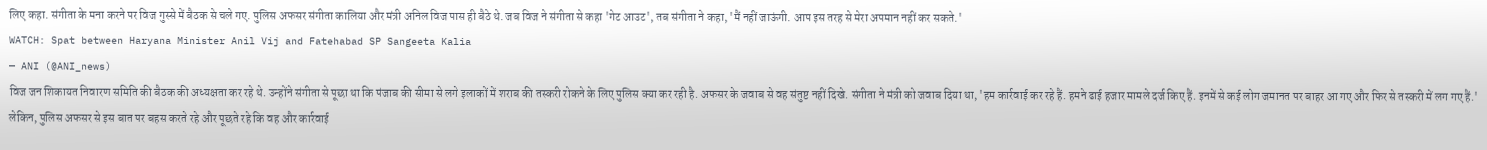लिए कहा. संगीता के मना करने पर विज गुस्से में बैठक से चले गए. पुलिस अफसर संगीता कालिया और मंत्री अनिल विज पास ही बैठे थे. जब विज ने संगीता से कहा 'गेट आउट', तब संगीता ने कहा, 'मैं नहीं जाऊंगी. आप इस तरह से मेरा अपमान नहीं कर सकते.'
WATCH: Spat between Haryana Minister Anil Vij and Fatehabad SP Sangeeta Kalia
— ANI (@ANI_news)
विज जन शिकायत निवारण समिति की बैठक की अध्यक्षता कर रहे थे. उन्होंने संगीता से पूछा था कि पंजाब की सीमा से लगे इलाकों में शराब की तस्करी रोकने के लिए पुलिस क्या कर रही है. अफसर के जवाब से वह संतुष्ट नहीं दिखे. संगीता ने मंत्री को जवाब दिया था, 'हम कार्रवाई कर रहे हैं. हमने ढाई हजार मामले दर्ज किए हैं. इनमें से कई लोग जमानत पर बाहर आ गए और फिर से तस्करी में लग गए हैं.'
लेकिन, पुलिस अफसर से इस बात पर बहस करते रहे और पूछते रहे कि वह और कार्रवाई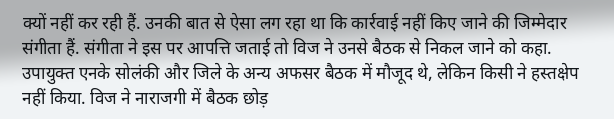क्यों नहीं कर रही हैं. उनकी बात से ऐसा लग रहा था कि कार्रवाई नहीं किए जाने की जिम्मेदार संगीता हैं. संगीता ने इस पर आपत्ति जताई तो विज ने उनसे बैठक से निकल जाने को कहा.
उपायुक्त एनके सोलंकी और जिले के अन्य अफसर बैठक में मौजूद थे, लेकिन किसी ने हस्तक्षेप नहीं किया. विज ने नाराजगी में बैठक छोड़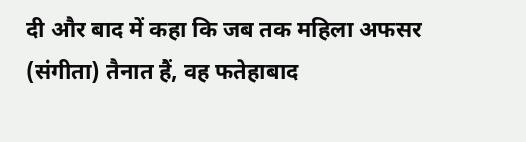दी और बाद में कहा कि जब तक महिला अफसर (संगीता) तैनात हैं, वह फतेहाबाद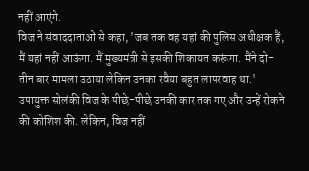नहीं आएंगे.
विज ने संवाददाताओं से कहा, 'जब तक वह यहां की पुलिस अधीक्षक हैं, मैं यहां नहीं आऊंगा. मैं मुख्यमंत्री से इसकी शिकायत करूंगा. मैंने दो-तीन बार मामला उठाया लेकिन उनका रवैया बहुत लापरवाह था.'
उपायुक्त सोलंकी विज के पीछे-पीछे उनकी कार तक गए और उन्हें रोकने की कोशिश की. लेकिन, विज नहीं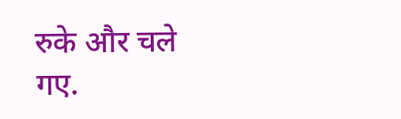रुके और चले गए.